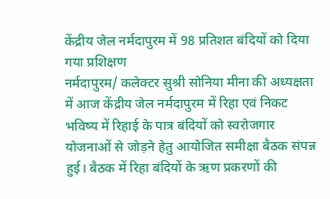केंद्रीय जेल नर्मदापुरम में 98 प्रतिशत बंदियों को दिया गया प्रशिक्षण
नर्मदापुरम/ कलेक्टर सुश्री सोनिया मीना की अध्यक्षता में आज केंद्रीय जेल नर्मदापुरम में रिहा एवं निकट भविष्य में रिहाई के पात्र बंदियों को स्वरोजगार योजनाओं से जोड़ने हेतु आयोजित समीक्षा बैठक संपन्न हुई। बैठक में रिहा बंदियों के ऋण प्रकरणों की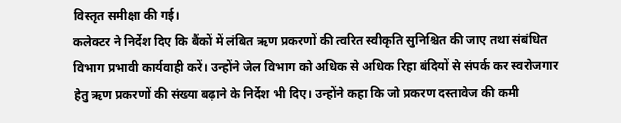विस्तृत समीक्षा की गई।
कलेक्टर ने निर्देश दिए कि बैंकों में लंबित ऋण प्रकरणों की त्वरित स्वीकृति सुनिश्चित की जाए तथा संबंधित विभाग प्रभावी कार्यवाही करें। उन्होंने जेल विभाग को अधिक से अधिक रिहा बंदियों से संपर्क कर स्वरोजगार हेतु ऋण प्रकरणों की संख्या बढ़ाने के निर्देश भी दिए। उन्होंने कहा कि जो प्रकरण दस्तावेज की कमी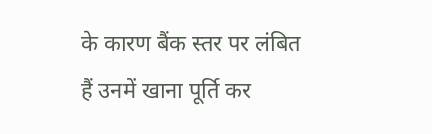के कारण बैंक स्तर पर लंबित हैं उनमें खाना पूर्ति कर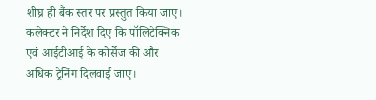शीघ्र ही बैंक स्तर पर प्रस्तुत किया जाए। कलेक्टर ने निर्देश दिए कि पॉलिटेक्निक एवं आईटीआई के कोर्सेज की और अधिक ट्रेनिंग दिलवाई जाए।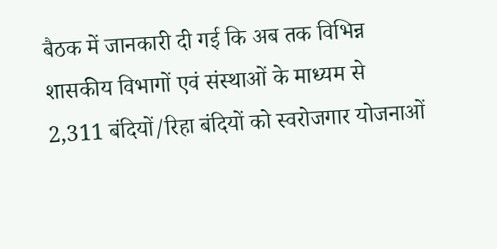बैठक में जानकारी दी गई कि अब तक विभिन्न शासकीय विभागों एवं संस्थाओं के माध्यम से 2,311 बंदियों/रिहा बंदियों को स्वरोजगार योजनाओं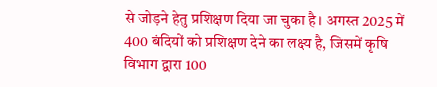से जोड़ने हेतु प्रशिक्षण दिया जा चुका है। अगस्त 2025 में 400 बंदियों को प्रशिक्षण देने का लक्ष्य है, जिसमें कृषि विभाग द्वारा 100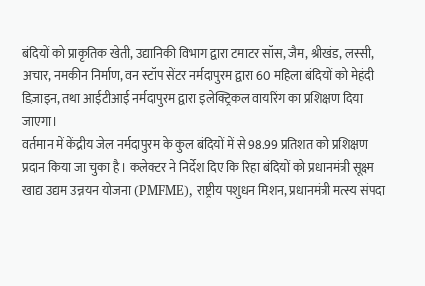बंदियों को प्राकृतिक खेती, उद्यानिकी विभाग द्वारा टमाटर सॉस, जैम, श्रीखंड, लस्सी, अचार, नमकीन निर्माण, वन स्टॉप सेंटर नर्मदापुरम द्वारा 60 महिला बंदियों को मेहंदी डिज़ाइन, तथा आईटीआई नर्मदापुरम द्वारा इलेक्ट्रिकल वायरिंग का प्रशिक्षण दिया जाएगा।
वर्तमान में केंद्रीय जेल नर्मदापुरम के कुल बंदियों में से 98.99 प्रतिशत को प्रशिक्षण प्रदान किया जा चुका है। कलेक्टर ने निर्देश दिए कि रिहा बंदियों को प्रधानमंत्री सूक्ष्म खाद्य उद्यम उन्नयन योजना (PMFME), राष्ट्रीय पशुधन मिशन, प्रधानमंत्री मत्स्य संपदा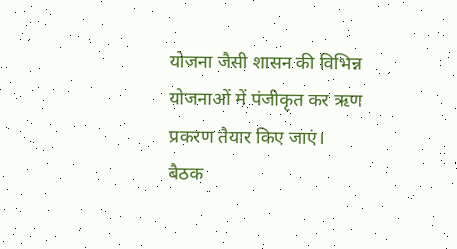योजना जैसी शासन की विभिन्न योजनाओं में पंजीकृत कर ऋण प्रकरण तैयार किए जाएं।
बैठक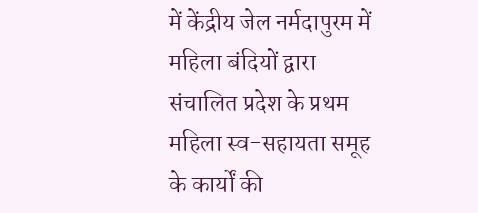में केंद्रीय जेल नर्मदापुरम में महिला बंदियों द्वारा संचालित प्रदेश के प्रथम महिला स्व-सहायता समूह के कार्यों की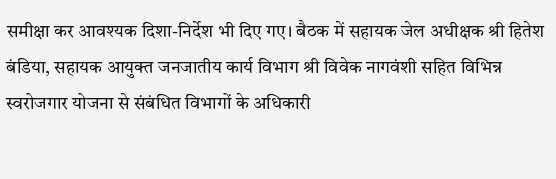समीक्षा कर आवश्यक दिशा-निर्देश भी दिए गए। बैठक में सहायक जेल अधीक्षक श्री हितेश बंडिया, सहायक आयुक्त जनजातीय कार्य विभाग श्री विवेक नागवंशी सहित विभिन्न स्वरोजगार योजना से संबंधित विभागों के अधिकारी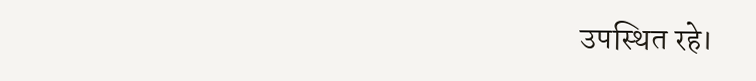उपस्थित रहे।